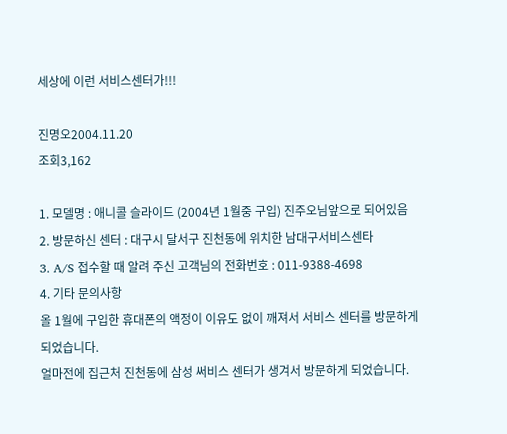세상에 이런 서비스센터가!!!

진명오2004.11.20
조회3,162

1. 모델명 : 애니콜 슬라이드 (2004년 1월중 구입) 진주오님앞으로 되어있음
2. 방문하신 센터 : 대구시 달서구 진천동에 위치한 남대구서비스센타
3. A/S 접수할 때 알려 주신 고객님의 전화번호 : 011-9388-4698
4. 기타 문의사항
올 1월에 구입한 휴대폰의 액정이 이유도 없이 깨져서 서비스 센터를 방문하게 되었습니다.
얼마전에 집근처 진천동에 삼성 써비스 센터가 생겨서 방문하게 되었습니다.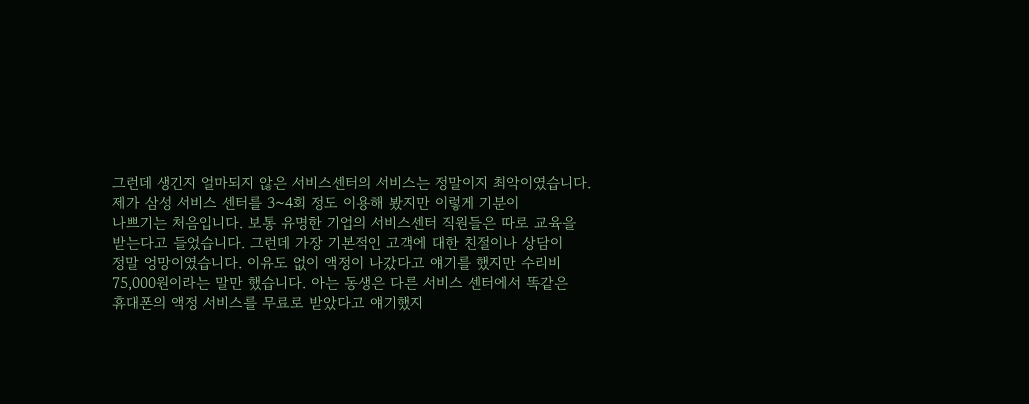그런데 생긴지 얼마되지 않은 서비스센터의 서비스는 정말이지 최악이였습니다. 제가 삼성 서비스 센터를 3~4회 정도 이용해 봤지만 이렇게 기분이
나쁘기는 처음입니다. 보통 유명한 기업의 서비스센터 직원들은 따로 교육을
받는다고 들었습니다. 그런데 가장 기본적인 고객에 대한 친절이나 상담이
정말 엉망이였습니다. 이유도 없이 액정이 나갔다고 얘기를 했지만 수리비
75,000원이라는 말만 했습니다. 아는 동생은 다른 서비스 센터에서 똑같은
휴대폰의 액정 서비스를 무료로 받았다고 얘기했지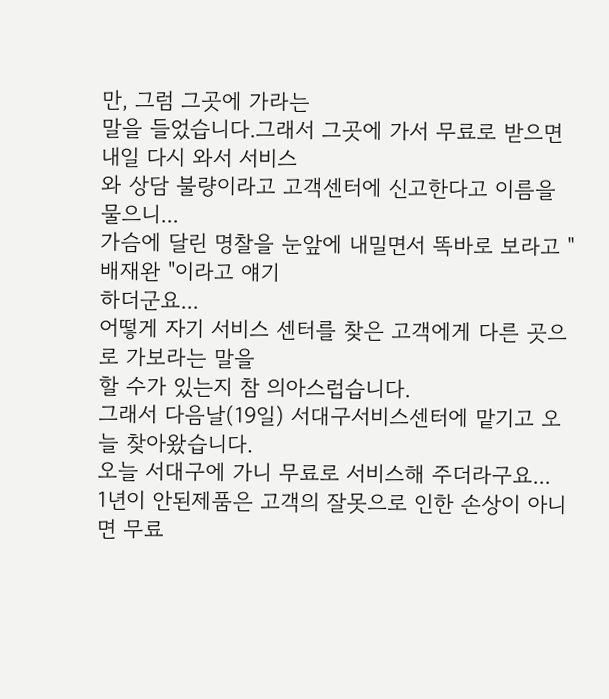만, 그럼 그곳에 가라는
말을 들었습니다.그래서 그곳에 가서 무료로 받으면 내일 다시 와서 서비스
와 상담 불량이라고 고객센터에 신고한다고 이름을 물으니...
가슴에 달린 명찰을 눈앞에 내밀면서 똑바로 보라고 " 배재완 "이라고 얘기
하더군요...
어떻게 자기 서비스 센터를 찾은 고객에게 다른 곳으로 가보라는 말을
할 수가 있는지 참 의아스럽습니다.
그래서 다음날(19일) 서대구서비스센터에 맡기고 오늘 찾아왔습니다.
오늘 서대구에 가니 무료로 서비스해 주더라구요...
1년이 안된제품은 고객의 잘못으로 인한 손상이 아니면 무료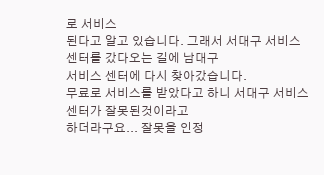로 서비스
된다고 알고 있습니다. 그래서 서대구 서비스센터를 갔다오는 길에 남대구
서비스 센터에 다시 찾아갔습니다.
무료로 서비스를 받았다고 하니 서대구 서비스센터가 잘못된것이라고
하더라구요... 잘못을 인정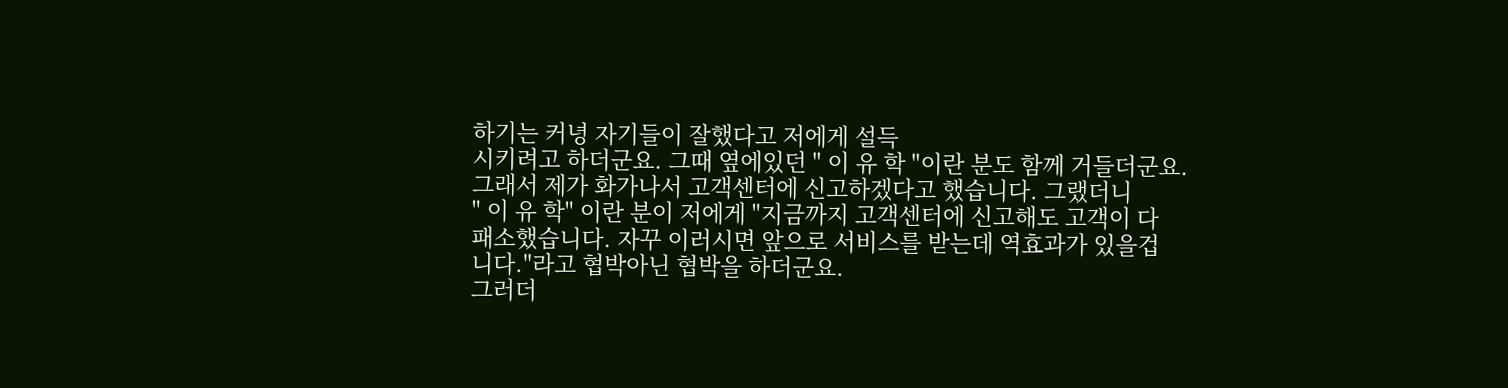하기는 커녕 자기들이 잘했다고 저에게 설득
시키려고 하더군요. 그때 옆에있던 " 이 유 학 "이란 분도 함께 거들더군요.
그래서 제가 화가나서 고객센터에 신고하겠다고 했습니다. 그랬더니
" 이 유 학" 이란 분이 저에게 "지금까지 고객센터에 신고해도 고객이 다
패소했습니다. 자꾸 이러시면 앞으로 서비스를 받는데 역효과가 있을겁
니다."라고 협박아닌 협박을 하더군요.
그러더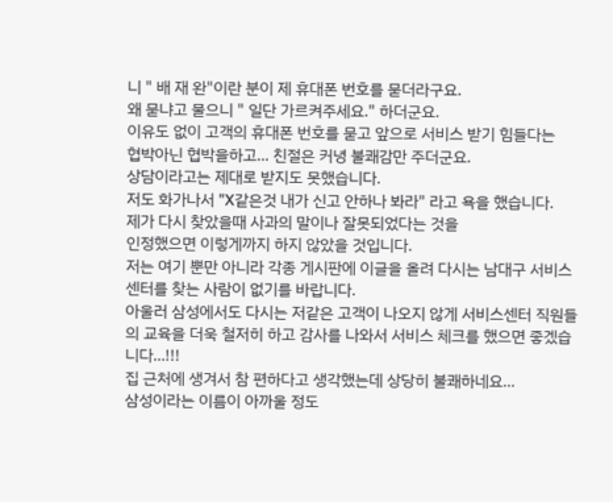니 " 배 재 완"이란 분이 제 휴대폰 번호를 묻더라구요.
왜 묻냐고 물으니 " 일단 가르켜주세요." 하더군요.
이유도 없이 고객의 휴대폰 번호를 묻고 앞으로 서비스 받기 힘들다는
협박아닌 협박을하고... 친절은 커녕 불쾌감만 주더군요.
상담이라고는 제대로 받지도 못했습니다.
저도 화가나서 "X같은것 내가 신고 안하나 봐라" 라고 욕을 했습니다.
제가 다시 찾았을때 사과의 말이나 잘못되었다는 것을
인정했으면 이렇게까지 하지 않았을 것입니다.
저는 여기 뿐만 아니라 각종 게시판에 이글을 올려 다시는 남대구 서비스
센터를 찾는 사람이 없기를 바랍니다.
아울러 삼성에서도 다시는 저같은 고객이 나오지 않게 서비스센터 직원들
의 교육을 더욱 철저히 하고 감사를 나와서 서비스 체크를 했으면 좋겠습
니다...!!!
집 근처에 생겨서 참 편하다고 생각했는데 상당히 불쾌하네요...
삼성이라는 이름이 아까울 정도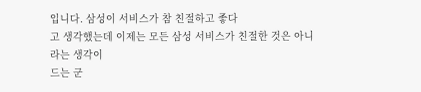입니다. 삼성이 서비스가 참 친절하고 좋다
고 생각했는데 이제는 모든 삼성 서비스가 친절한 것은 아니라는 생각이
드는 군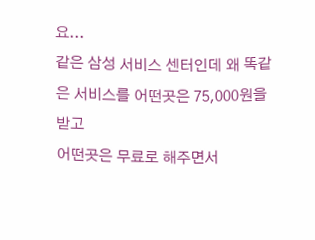요...
같은 삼성 서비스 센터인데 왜 똑같은 서비스를 어떤곳은 75,000원을 받고
어떤곳은 무료로 해주면서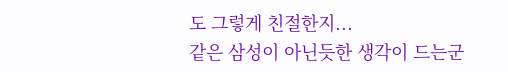도 그렇게 친절한지...
같은 삼성이 아닌듯한 생각이 드는군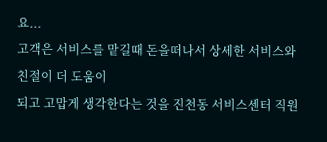요...
고객은 서비스를 맡길때 돈을떠나서 상세한 서비스와 친절이 더 도움이
되고 고맙게 생각한다는 것을 진천동 서비스센터 직원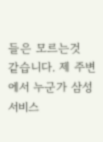들은 모르는것
같습니다. 제 주변에서 누군가 삼성 서비스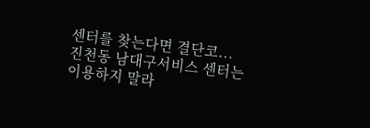센터를 찾는다면 결단코...
진천동 남대구서비스 센터는 이용하지 말라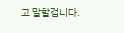고 말할겁니다.